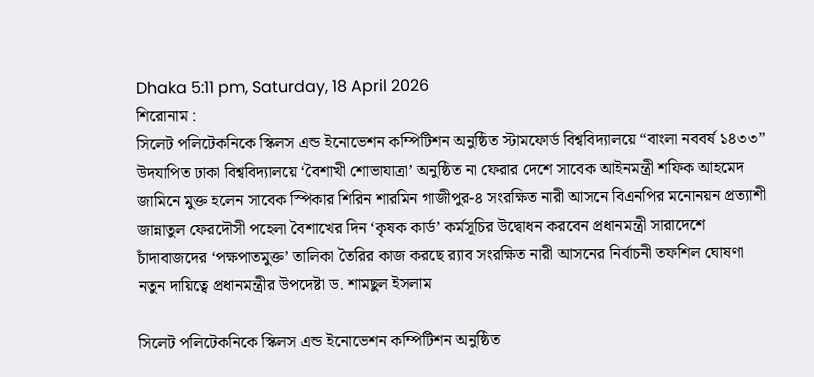Dhaka 5:11 pm, Saturday, 18 April 2026
শিরোনাম :
সিলেট পলিটেকনিকে স্কিলস এন্ড ইনোভেশন কম্পিটিশন অনুষ্ঠিত স্টামফোর্ড বিশ্ববিদ্যালয়ে “বাংলা নববর্ষ ১৪৩৩” উদযাপিত ঢাকা বিশ্ববিদ্যালয়ে ‘বৈশাখী শোভাযাত্রা’ অনুষ্ঠিত না ফেরার দেশে সাবেক আইনমন্ত্রী শফিক আহমেদ জামিনে মুক্ত হলেন সাবেক স্পিকার শিরিন শারমিন গাজীপুর-৪ সংরক্ষিত নারী আসনে বিএনপির মনোনয়ন প্রত্যাশী জান্নাতুল ফেরদৌসী পহেলা বৈশাখের দিন ‘কৃষক কার্ড’ কর্মসূচির উদ্বোধন করবেন প্রধানমন্ত্রী সারাদেশে চাঁদাবাজদের ‘পক্ষপাতমুক্ত’ তালিকা তৈরির কাজ করছে র‍্যাব সংরক্ষিত নারী আসনের নির্বাচনী তফশিল ঘোষণা নতুন দায়িত্বে প্রধানমন্ত্রীর উপদেষ্টা ড. শামছুল ইসলাম

সিলেট পলিটেকনিকে স্কিলস এন্ড ইনোভেশন কম্পিটিশন অনুষ্ঠিত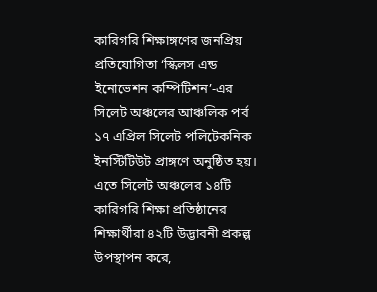কারিগরি শিক্ষাঙ্গণের জনপ্রিয় প্রতিযোগিতা ‘স্কিলস এন্ড ইনোভেশন কম্পিটিশন’-এর সিলেট অঞ্চলের আঞ্চলিক পর্ব ১৭ এপ্রিল সিলেট পলিটেকনিক ইনস্টিটিউট প্রাঙ্গণে অনুষ্ঠিত হয়। এতে সিলেট অঞ্চলের ১৪টি কারিগরি শিক্ষা প্রতিষ্ঠানের শিক্ষার্থীরা ৪২টি উদ্ভাবনী প্রকল্প উপস্থাপন করে,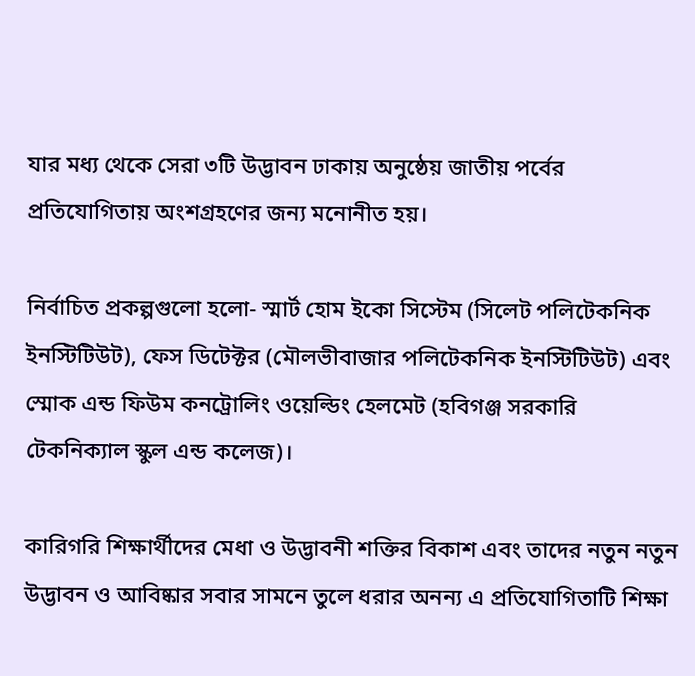যার মধ্য থেকে সেরা ৩টি উদ্ভাবন ঢাকায় অনুষ্ঠেয় জাতীয় পর্বের প্রতিযোগিতায় অংশগ্রহণের জন্য মনোনীত হয়।

নির্বাচিত প্রকল্পগুলো হলো- স্মার্ট হোম ইকো সিস্টেম (সিলেট পলিটেকনিক ইনস্টিটিউট), ফেস ডিটেক্টর (মৌলভীবাজার পলিটেকনিক ইনস্টিটিউট) এবং স্মোক এন্ড ফিউম কনট্রোলিং ওয়েল্ডিং হেলমেট (হবিগঞ্জ সরকারি টেকনিক্যাল স্কুল এন্ড কলেজ)।

কারিগরি শিক্ষার্থীদের মেধা ও উদ্ভাবনী শক্তির বিকাশ এবং তাদের নতুন নতুন উদ্ভাবন ও আবিষ্কার সবার সামনে তুলে ধরার অনন্য এ প্রতিযোগিতাটি শিক্ষা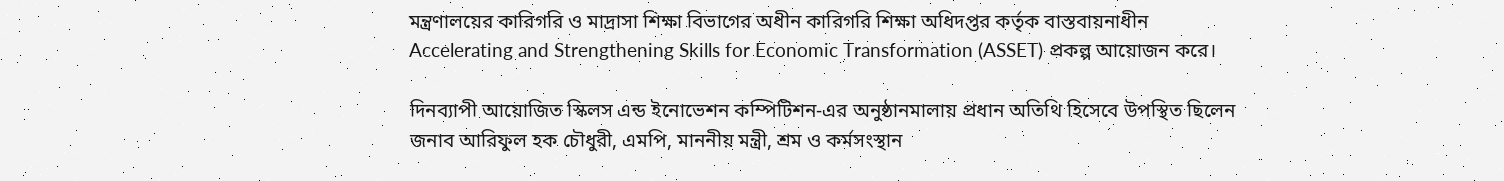মন্ত্রণালয়ের কারিগরি ও মাদ্রাসা শিক্ষা বিভাগের অধীন কারিগরি শিক্ষা অধিদপ্তর কর্তৃক বাস্তবায়নাধীন Accelerating and Strengthening Skills for Economic Transformation (ASSET) প্রকল্প আয়োজন করে।

দিনব্যাপী আয়োজিত স্কিলস এন্ড ইনোভেশন কম্পিটিশন-এর অনুষ্ঠানমালায় প্রধান অতিথি হিসেবে উপস্থিত ছিলেন জনাব আরিফুল হক চৌধুরী, এমপি, মাননীয় মন্ত্রী, শ্রম ও কর্মসংস্থান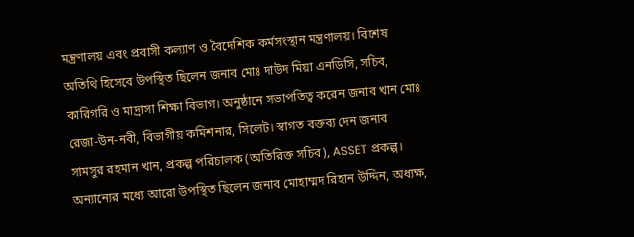মন্ত্রণালয় এবং প্রবাসী কল্যাণ ও বৈদেশিক কর্মসংস্থান মন্ত্রণালয়। বিশেষ অতিথি হিসেবে উপস্থিত ছিলেন জনাব মোঃ দাউদ মিয়া এনডিসি, সচিব, কারিগরি ও মাদ্রাসা শিক্ষা বিভাগ। অনুষ্ঠানে সভাপতিত্ব করেন জনাব খান মোঃ রেজা-উন-নবী, বিভাগীয় কমিশনার, সিলেট। স্বাগত বক্তব্য দেন জনাব সামসুর রহমান খান, প্রকল্প পরিচালক (অতিরিক্ত সচিব), ASSET প্রকল্প। অন্যান্যের মধ্যে আরো উপস্থিত ছিলেন জনাব মোহাম্মদ রিহান উদ্দিন, অধ্যক্ষ,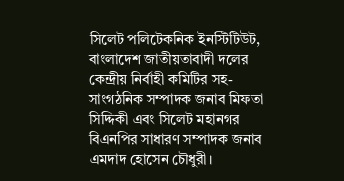সিলেট পলিটেকনিক ইনস্টিটিউট, বাংলাদেশ জাতীয়তাবাদী দলের কেন্দ্রীয় নির্বাহী কমিটির সহ-সাংগঠনিক সম্পাদক জনাব মিফতা সিদ্দিকী এবং সিলেট মহানগর বিএনপির সাধারণ সম্পাদক জনাব এমদাদ হোসেন চৌধুরী।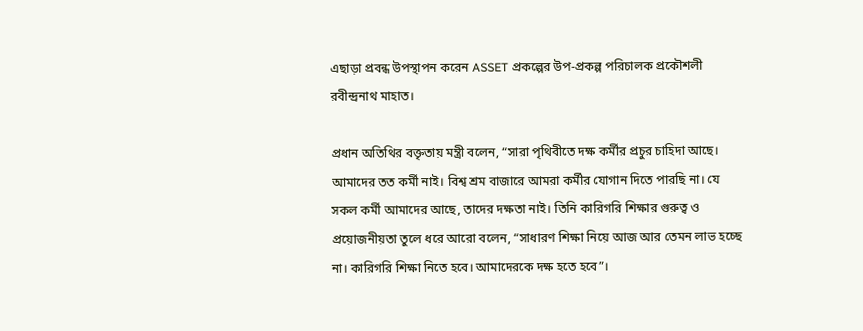এছাড়া প্রবন্ধ উপস্থাপন করেন ASSET প্রকল্পের উপ-প্রকল্প পরিচালক প্রকৌশলী রবীন্দ্রনাথ মাহাত।

প্রধান অতিথির বক্তৃতায় মন্ত্রী বলেন, “সারা পৃথিবীতে দক্ষ কর্মীর প্রচুর চাহিদা আছে। আমাদের তত কর্মী নাই। বিশ্ব শ্রম বাজারে আমরা কর্মীর যোগান দিতে পারছি না। যে সকল কর্মী আমাদের আছে, তাদের দক্ষতা নাই। তিনি কারিগরি শিক্ষার গুরুত্ব ও প্রয়োজনীয়তা তুলে ধরে আরো বলেন, “সাধারণ শিক্ষা নিয়ে আজ আর তেমন লাভ হচ্ছে না। কারিগরি শিক্ষা নিতে হবে। আমাদেরকে দক্ষ হতে হবে”।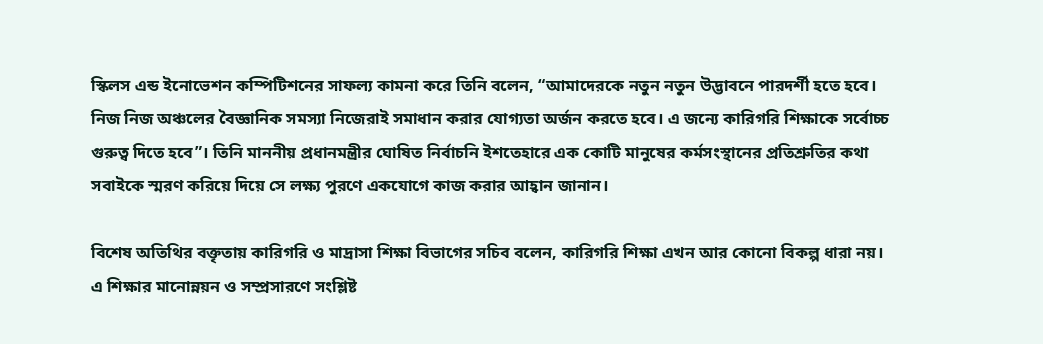স্কিলস এন্ড ইনোভেশন কম্পিটিশনের সাফল্য কামনা করে তিনি বলেন, “আমাদেরকে নতুন নতুন উদ্ভাবনে পারদর্শী হতে হবে। নিজ নিজ অঞ্চলের বৈজ্ঞানিক সমস্যা নিজেরাই সমাধান করার যোগ্যতা অর্জন করতে হবে। এ জন্যে কারিগরি শিক্ষাকে সর্বোচ্চ গুরুত্ব দিতে হবে”। তিনি মাননীয় প্রধানমন্ত্রীর ঘোষিত নির্বাচনি ইশতেহারে এক কোটি মানুষের কর্মসংস্থানের প্রতিশ্রুতির কথা সবাইকে স্মরণ করিয়ে দিয়ে সে লক্ষ্য পুরণে একযোগে কাজ করার আহ্বান জানান।

বিশেষ অতিথির বক্তৃতায় কারিগরি ও মাদ্রাসা শিক্ষা বিভাগের সচিব বলেন, কারিগরি শিক্ষা এখন আর কোনো বিকল্প ধারা নয়। এ শিক্ষার মানোন্নয়ন ও সম্প্রসারণে সংশ্লিষ্ট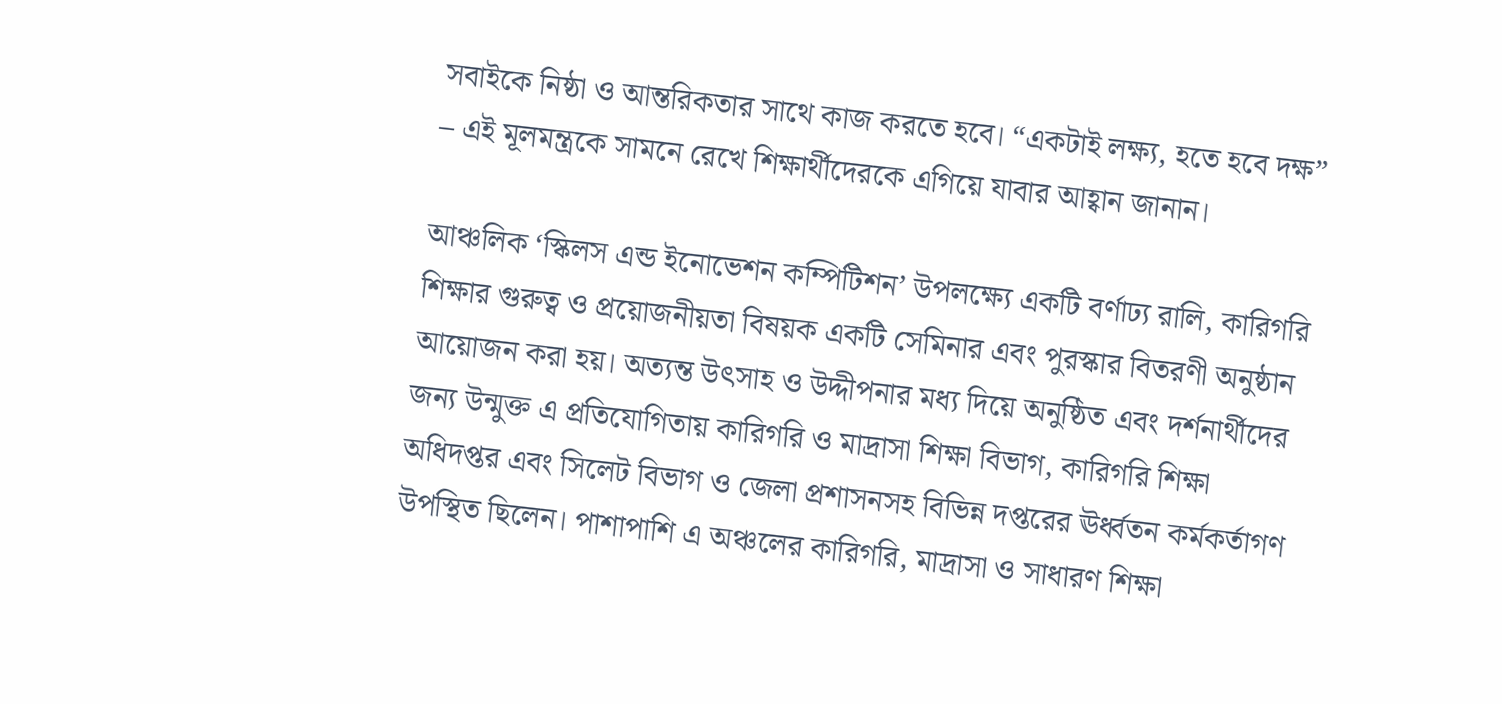সবাইকে নিষ্ঠা ও আন্তরিকতার সাথে কাজ করতে হবে। “একটাই লক্ষ্য, হতে হবে দক্ষ” – এই মূলমন্ত্রকে সামনে রেখে শিক্ষার্থীদেরকে এগিয়ে যাবার আহ্বান জানান।

আঞ্চলিক ‘স্কিলস এন্ড ইনোভেশন কম্পিটিশন’ উপলক্ষ্যে একটি বর্ণাঢ্য রালি, কারিগরি শিক্ষার গুরুত্ব ও প্রয়োজনীয়তা বিষয়ক একটি সেমিনার এবং পুরস্কার বিতরণী অনুষ্ঠান আয়োজন করা হয়। অত্যন্ত উৎসাহ ও উদ্দীপনার মধ্য দিয়ে অনুষ্ঠিত এবং দর্শনার্থীদের জন্য উন্মুক্ত এ প্রতিযোগিতায় কারিগরি ও মাদ্রাসা শিক্ষা বিভাগ, কারিগরি শিক্ষা অধিদপ্তর এবং সিলেট বিভাগ ও জেলা প্রশাসনসহ বিভিন্ন দপ্তরের ঊর্ধ্বতন কর্মকর্তাগণ উপস্থিত ছিলেন। পাশাপাশি এ অঞ্চলের কারিগরি, মাদ্রাসা ও সাধারণ শিক্ষা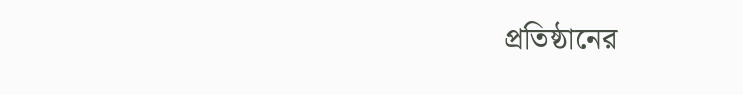প্রতিষ্ঠানের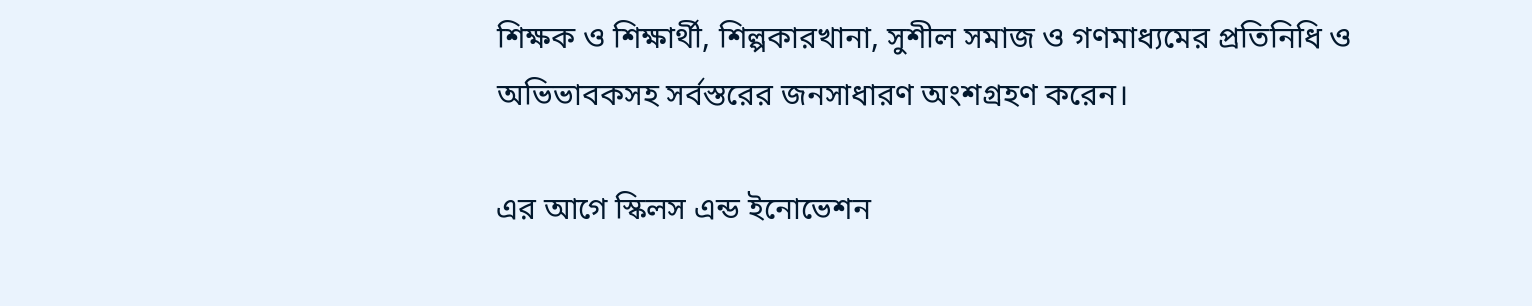শিক্ষক ও শিক্ষার্থী, শিল্পকারখানা, সুশীল সমাজ ও গণমাধ্যমের প্রতিনিধি ও অভিভাবকসহ সর্বস্তরের জনসাধারণ অংশগ্রহণ করেন।

এর আগে স্কিলস এন্ড ইনোভেশন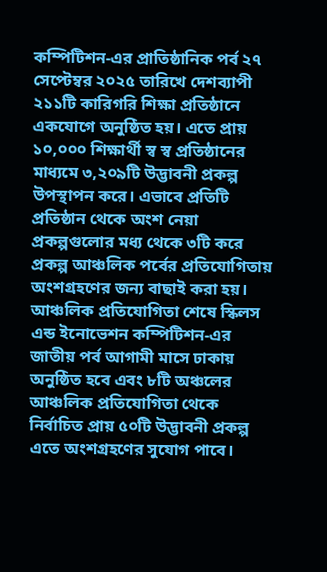কম্পিটিশন-এর প্রাতিষ্ঠানিক পর্ব ২৭ সেপ্টেম্বর ২০২৫ তারিখে দেশব্যাপী ২১১টি কারিগরি শিক্ষা প্রতিষ্ঠানে একযোগে অনুষ্ঠিত হয়। এতে প্রায় ১০,০০০ শিক্ষার্থী স্ব স্ব প্রতিষ্ঠানের মাধ্যমে ৩,২০৯টি উদ্ভাবনী প্রকল্প উপস্থাপন করে। এভাবে প্রতিটি প্রতিষ্ঠান থেকে অংশ নেয়া প্রকল্পগুলোর মধ্য থেকে ৩টি করে প্রকল্প আঞ্চলিক পর্বের প্রতিযোগিতায় অংশগ্রহণের জন্য বাছাই করা হয়। আঞ্চলিক প্রতিযোগিতা শেষে স্কিলস এন্ড ইনোভেশন কম্পিটিশন-এর জাতীয় পর্ব আগামী মাসে ঢাকায় অনুষ্ঠিত হবে এবং ৮টি অঞ্চলের আঞ্চলিক প্রতিযোগিতা থেকে নির্বাচিত প্রায় ৫০টি উদ্ভাবনী প্রকল্প এতে অংশগ্রহণের সুযোগ পাবে।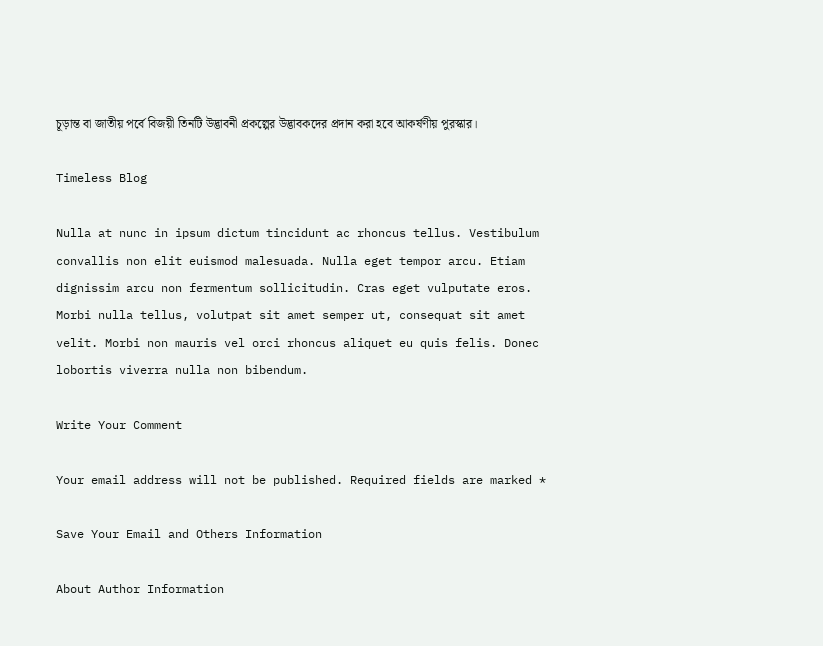চূড়ান্ত বা জাতীয় পর্বে বিজয়ী তিনটি উদ্ভাবনী প্রকল্পের উদ্ভাবকদের প্রদান করা হবে আকর্ষণীয় পুরস্কার।

Timeless Blog

Nulla at nunc in ipsum dictum tincidunt ac rhoncus tellus. Vestibulum convallis non elit euismod malesuada. Nulla eget tempor arcu. Etiam dignissim arcu non fermentum sollicitudin. Cras eget vulputate eros. Morbi nulla tellus, volutpat sit amet semper ut, consequat sit amet velit. Morbi non mauris vel orci rhoncus aliquet eu quis felis. Donec lobortis viverra nulla non bibendum.

Write Your Comment

Your email address will not be published. Required fields are marked *

Save Your Email and Others Information

About Author Information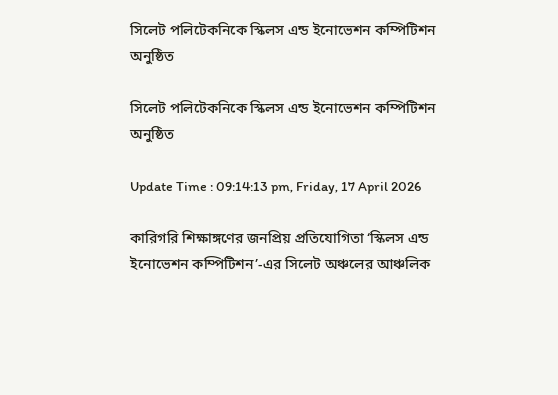সিলেট পলিটেকনিকে স্কিলস এন্ড ইনোভেশন কম্পিটিশন অনুষ্ঠিত

সিলেট পলিটেকনিকে স্কিলস এন্ড ইনোভেশন কম্পিটিশন অনুষ্ঠিত

Update Time : 09:14:13 pm, Friday, 17 April 2026

কারিগরি শিক্ষাঙ্গণের জনপ্রিয় প্রতিযোগিতা ‘স্কিলস এন্ড ইনোভেশন কম্পিটিশন’-এর সিলেট অঞ্চলের আঞ্চলিক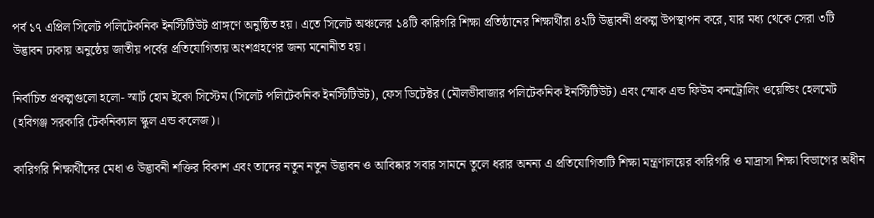পর্ব ১৭ এপ্রিল সিলেট পলিটেকনিক ইনস্টিটিউট প্রাঙ্গণে অনুষ্ঠিত হয়। এতে সিলেট অঞ্চলের ১৪টি কারিগরি শিক্ষা প্রতিষ্ঠানের শিক্ষার্থীরা ৪২টি উদ্ভাবনী প্রকল্প উপস্থাপন করে, যার মধ্য থেকে সেরা ৩টি উদ্ভাবন ঢাকায় অনুষ্ঠেয় জাতীয় পর্বের প্রতিযোগিতায় অংশগ্রহণের জন্য মনোনীত হয়।

নির্বাচিত প্রকল্পগুলো হলো- স্মার্ট হোম ইকো সিস্টেম (সিলেট পলিটেকনিক ইনস্টিটিউট), ফেস ডিটেক্টর (মৌলভীবাজার পলিটেকনিক ইনস্টিটিউট) এবং স্মোক এন্ড ফিউম কনট্রোলিং ওয়েল্ডিং হেলমেট (হবিগঞ্জ সরকারি টেকনিক্যাল স্কুল এন্ড কলেজ)।

কারিগরি শিক্ষার্থীদের মেধা ও উদ্ভাবনী শক্তির বিকাশ এবং তাদের নতুন নতুন উদ্ভাবন ও আবিষ্কার সবার সামনে তুলে ধরার অনন্য এ প্রতিযোগিতাটি শিক্ষা মন্ত্রণালয়ের কারিগরি ও মাদ্রাসা শিক্ষা বিভাগের অধীন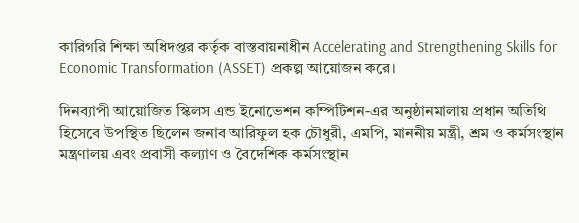কারিগরি শিক্ষা অধিদপ্তর কর্তৃক বাস্তবায়নাধীন Accelerating and Strengthening Skills for Economic Transformation (ASSET) প্রকল্প আয়োজন করে।

দিনব্যাপী আয়োজিত স্কিলস এন্ড ইনোভেশন কম্পিটিশন-এর অনুষ্ঠানমালায় প্রধান অতিথি হিসেবে উপস্থিত ছিলেন জনাব আরিফুল হক চৌধুরী, এমপি, মাননীয় মন্ত্রী, শ্রম ও কর্মসংস্থান মন্ত্রণালয় এবং প্রবাসী কল্যাণ ও বৈদেশিক কর্মসংস্থান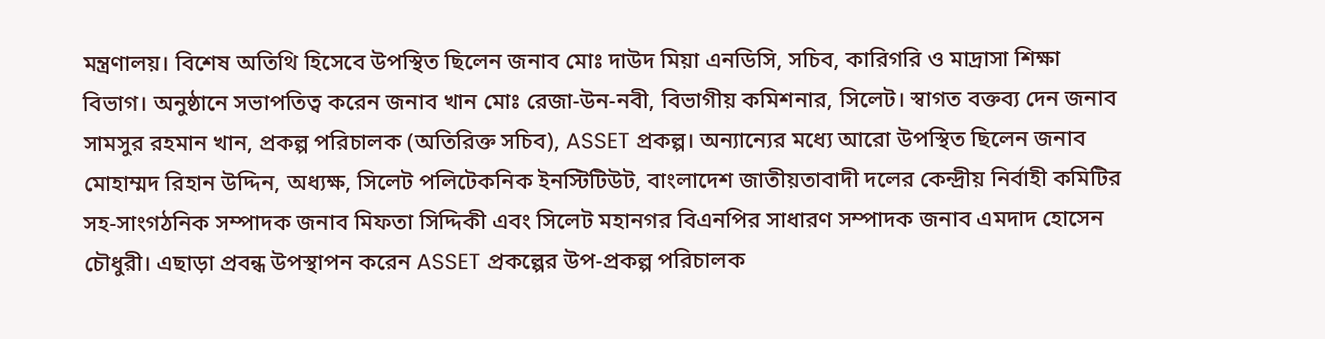মন্ত্রণালয়। বিশেষ অতিথি হিসেবে উপস্থিত ছিলেন জনাব মোঃ দাউদ মিয়া এনডিসি, সচিব, কারিগরি ও মাদ্রাসা শিক্ষা বিভাগ। অনুষ্ঠানে সভাপতিত্ব করেন জনাব খান মোঃ রেজা-উন-নবী, বিভাগীয় কমিশনার, সিলেট। স্বাগত বক্তব্য দেন জনাব সামসুর রহমান খান, প্রকল্প পরিচালক (অতিরিক্ত সচিব), ASSET প্রকল্প। অন্যান্যের মধ্যে আরো উপস্থিত ছিলেন জনাব মোহাম্মদ রিহান উদ্দিন, অধ্যক্ষ, সিলেট পলিটেকনিক ইনস্টিটিউট, বাংলাদেশ জাতীয়তাবাদী দলের কেন্দ্রীয় নির্বাহী কমিটির সহ-সাংগঠনিক সম্পাদক জনাব মিফতা সিদ্দিকী এবং সিলেট মহানগর বিএনপির সাধারণ সম্পাদক জনাব এমদাদ হোসেন চৌধুরী। এছাড়া প্রবন্ধ উপস্থাপন করেন ASSET প্রকল্পের উপ-প্রকল্প পরিচালক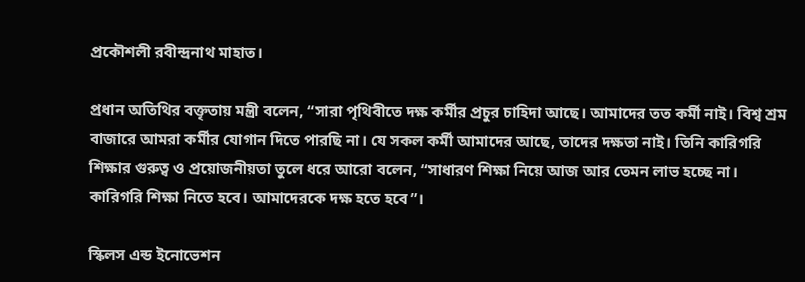প্রকৌশলী রবীন্দ্রনাথ মাহাত।

প্রধান অতিথির বক্তৃতায় মন্ত্রী বলেন, “সারা পৃথিবীতে দক্ষ কর্মীর প্রচুর চাহিদা আছে। আমাদের তত কর্মী নাই। বিশ্ব শ্রম বাজারে আমরা কর্মীর যোগান দিতে পারছি না। যে সকল কর্মী আমাদের আছে, তাদের দক্ষতা নাই। তিনি কারিগরি শিক্ষার গুরুত্ব ও প্রয়োজনীয়তা তুলে ধরে আরো বলেন, “সাধারণ শিক্ষা নিয়ে আজ আর তেমন লাভ হচ্ছে না। কারিগরি শিক্ষা নিতে হবে। আমাদেরকে দক্ষ হতে হবে”।

স্কিলস এন্ড ইনোভেশন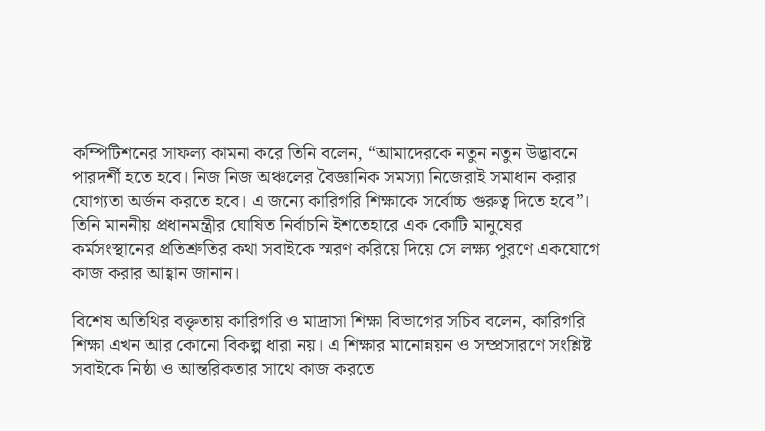কম্পিটিশনের সাফল্য কামনা করে তিনি বলেন, “আমাদেরকে নতুন নতুন উদ্ভাবনে পারদর্শী হতে হবে। নিজ নিজ অঞ্চলের বৈজ্ঞানিক সমস্যা নিজেরাই সমাধান করার যোগ্যতা অর্জন করতে হবে। এ জন্যে কারিগরি শিক্ষাকে সর্বোচ্চ গুরুত্ব দিতে হবে”। তিনি মাননীয় প্রধানমন্ত্রীর ঘোষিত নির্বাচনি ইশতেহারে এক কোটি মানুষের কর্মসংস্থানের প্রতিশ্রুতির কথা সবাইকে স্মরণ করিয়ে দিয়ে সে লক্ষ্য পুরণে একযোগে কাজ করার আহ্বান জানান।

বিশেষ অতিথির বক্তৃতায় কারিগরি ও মাদ্রাসা শিক্ষা বিভাগের সচিব বলেন, কারিগরি শিক্ষা এখন আর কোনো বিকল্প ধারা নয়। এ শিক্ষার মানোন্নয়ন ও সম্প্রসারণে সংশ্লিষ্ট সবাইকে নিষ্ঠা ও আন্তরিকতার সাথে কাজ করতে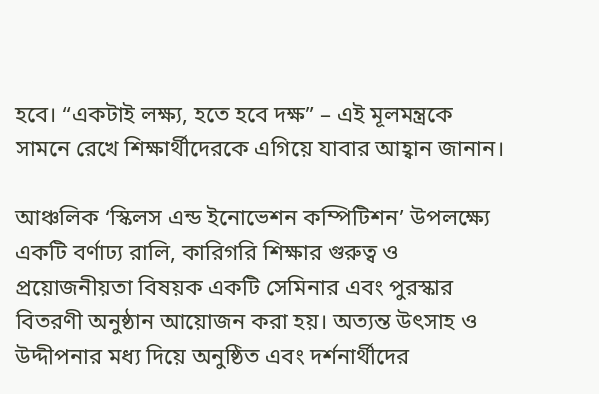হবে। “একটাই লক্ষ্য, হতে হবে দক্ষ” – এই মূলমন্ত্রকে সামনে রেখে শিক্ষার্থীদেরকে এগিয়ে যাবার আহ্বান জানান।

আঞ্চলিক ‘স্কিলস এন্ড ইনোভেশন কম্পিটিশন’ উপলক্ষ্যে একটি বর্ণাঢ্য রালি, কারিগরি শিক্ষার গুরুত্ব ও প্রয়োজনীয়তা বিষয়ক একটি সেমিনার এবং পুরস্কার বিতরণী অনুষ্ঠান আয়োজন করা হয়। অত্যন্ত উৎসাহ ও উদ্দীপনার মধ্য দিয়ে অনুষ্ঠিত এবং দর্শনার্থীদের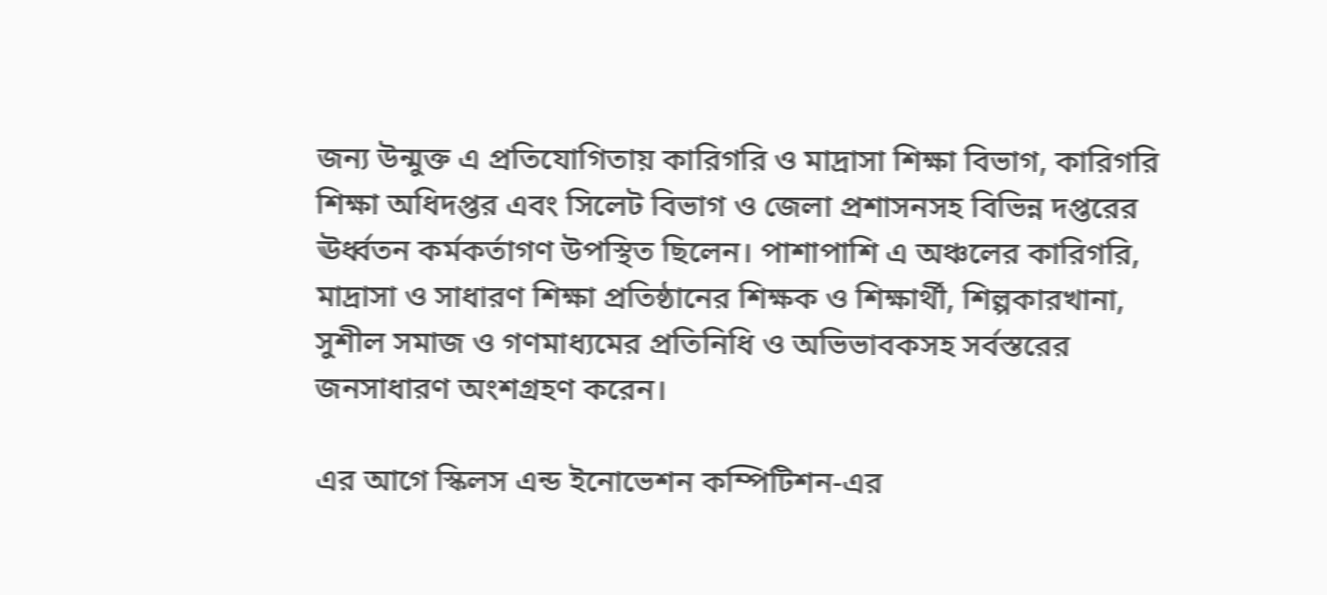জন্য উন্মুক্ত এ প্রতিযোগিতায় কারিগরি ও মাদ্রাসা শিক্ষা বিভাগ, কারিগরি শিক্ষা অধিদপ্তর এবং সিলেট বিভাগ ও জেলা প্রশাসনসহ বিভিন্ন দপ্তরের ঊর্ধ্বতন কর্মকর্তাগণ উপস্থিত ছিলেন। পাশাপাশি এ অঞ্চলের কারিগরি, মাদ্রাসা ও সাধারণ শিক্ষা প্রতিষ্ঠানের শিক্ষক ও শিক্ষার্থী, শিল্পকারখানা, সুশীল সমাজ ও গণমাধ্যমের প্রতিনিধি ও অভিভাবকসহ সর্বস্তরের জনসাধারণ অংশগ্রহণ করেন।

এর আগে স্কিলস এন্ড ইনোভেশন কম্পিটিশন-এর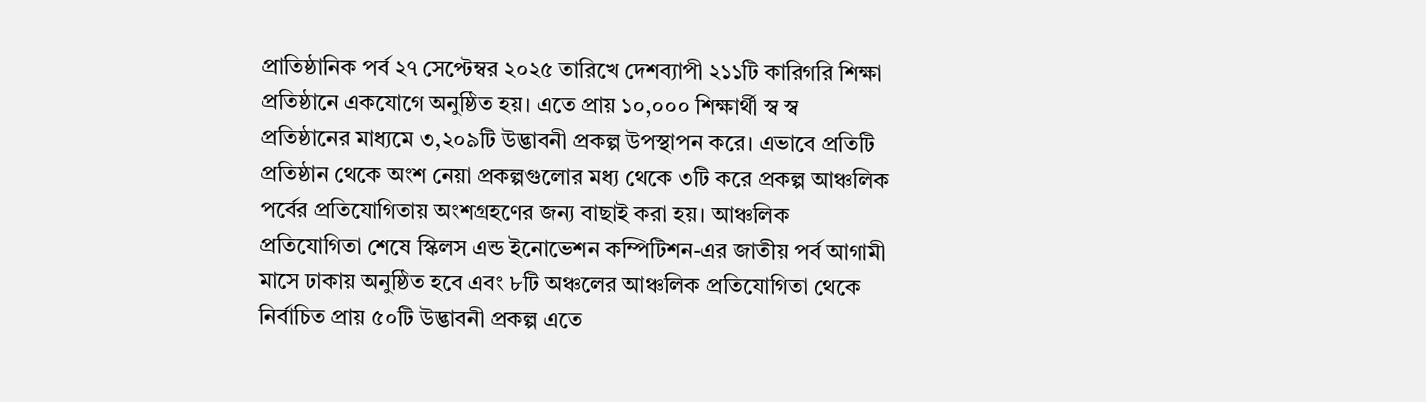প্রাতিষ্ঠানিক পর্ব ২৭ সেপ্টেম্বর ২০২৫ তারিখে দেশব্যাপী ২১১টি কারিগরি শিক্ষা প্রতিষ্ঠানে একযোগে অনুষ্ঠিত হয়। এতে প্রায় ১০,০০০ শিক্ষার্থী স্ব স্ব প্রতিষ্ঠানের মাধ্যমে ৩,২০৯টি উদ্ভাবনী প্রকল্প উপস্থাপন করে। এভাবে প্রতিটি প্রতিষ্ঠান থেকে অংশ নেয়া প্রকল্পগুলোর মধ্য থেকে ৩টি করে প্রকল্প আঞ্চলিক পর্বের প্রতিযোগিতায় অংশগ্রহণের জন্য বাছাই করা হয়। আঞ্চলিক প্রতিযোগিতা শেষে স্কিলস এন্ড ইনোভেশন কম্পিটিশন-এর জাতীয় পর্ব আগামী মাসে ঢাকায় অনুষ্ঠিত হবে এবং ৮টি অঞ্চলের আঞ্চলিক প্রতিযোগিতা থেকে নির্বাচিত প্রায় ৫০টি উদ্ভাবনী প্রকল্প এতে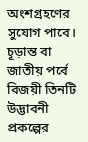অংশগ্রহণের সুযোগ পাবে। চূড়ান্ত বা জাতীয় পর্বে বিজয়ী তিনটি উদ্ভাবনী প্রকল্পের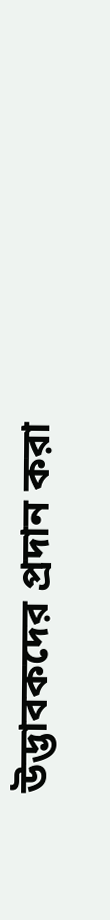উদ্ভাবকদের প্রদান করা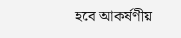হবে আকর্ষণীয়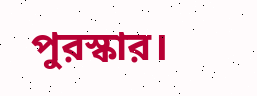পুরস্কার।